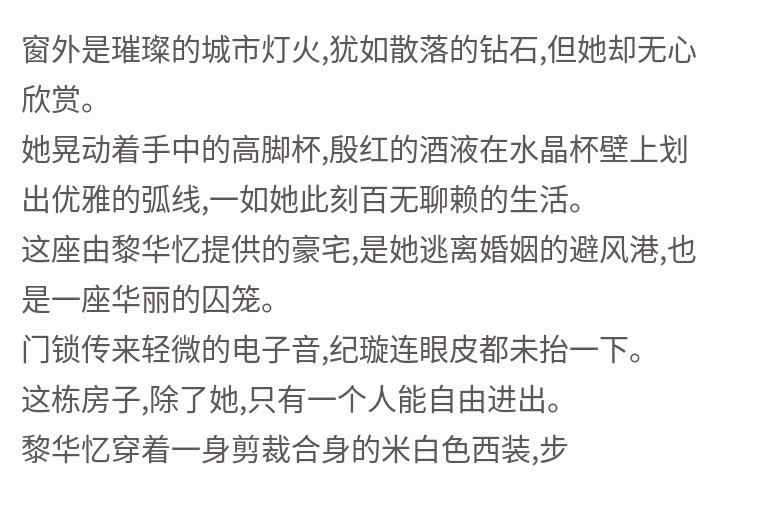窗外是璀璨的城市灯火,犹如散落的钻石,但她却无心欣赏。
她晃动着手中的高脚杯,殷红的酒液在水晶杯壁上划出优雅的弧线,一如她此刻百无聊赖的生活。
这座由黎华忆提供的豪宅,是她逃离婚姻的避风港,也是一座华丽的囚笼。
门锁传来轻微的电子音,纪璇连眼皮都未抬一下。
这栋房子,除了她,只有一个人能自由进出。
黎华忆穿着一身剪裁合身的米白色西装,步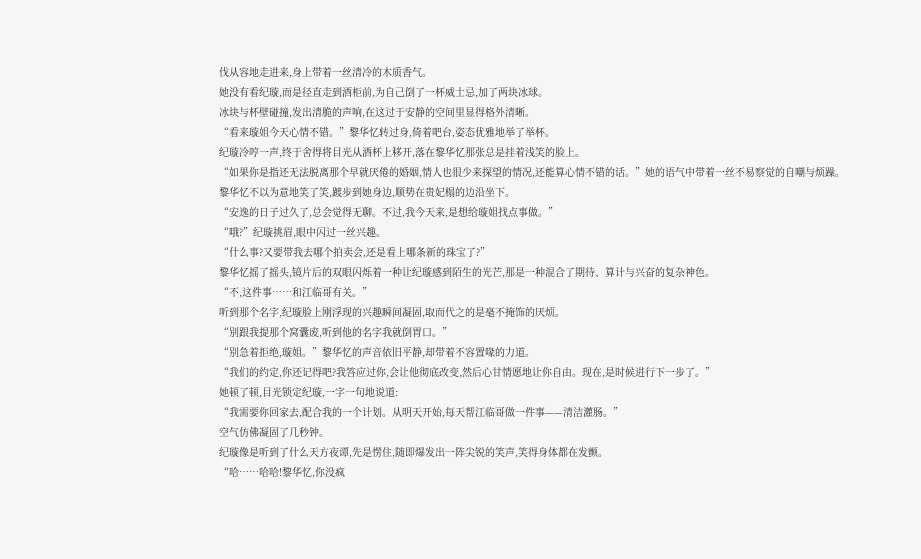伐从容地走进来,身上带着一丝清冷的木质香气。
她没有看纪璇,而是径直走到酒柜前,为自己倒了一杯威士忌,加了两块冰球。
冰块与杯壁碰撞,发出清脆的声响,在这过于安静的空间里显得格外清晰。
“看来璇姐今天心情不错。”黎华忆转过身,倚着吧台,姿态优雅地举了举杯。
纪璇冷哼一声,终于舍得将目光从酒杯上移开,落在黎华忆那张总是挂着浅笑的脸上。
“如果你是指还无法脱离那个早就厌倦的婚姻,情人也很少来探望的情况,还能算心情不错的话。”她的语气中带着一丝不易察觉的自嘲与烦躁。
黎华忆不以为意地笑了笑,踱步到她身边,顺势在贵妃榻的边沿坐下。
“安逸的日子过久了,总会觉得无聊。不过,我今天来,是想给璇姐找点事做。”
“哦?”纪璇挑眉,眼中闪过一丝兴趣。
“什么事?又要带我去哪个拍卖会,还是看上哪条新的珠宝了?”
黎华忆摇了摇头,镜片后的双眼闪烁着一种让纪璇感到陌生的光芒,那是一种混合了期待、算计与兴奋的复杂神色。
“不,这件事……和江临哥有关。”
听到那个名字,纪璇脸上刚浮现的兴趣瞬间凝固,取而代之的是毫不掩饰的厌烦。
“别跟我提那个窝囊废,听到他的名字我就倒胃口。”
“别急着拒绝,璇姐。”黎华忆的声音依旧平静,却带着不容置喙的力道。
“我们的约定,你还记得吧?我答应过你,会让他彻底改变,然后心甘情愿地让你自由。现在,是时候进行下一步了。”
她顿了顿,目光锁定纪璇,一字一句地说道:
“我需要你回家去,配合我的一个计划。从明天开始,每天帮江临哥做一件事——清洁灌肠。”
空气仿佛凝固了几秒钟。
纪璇像是听到了什么天方夜谭,先是愣住,随即爆发出一阵尖锐的笑声,笑得身体都在发颤。
“哈……哈哈!黎华忆,你没疯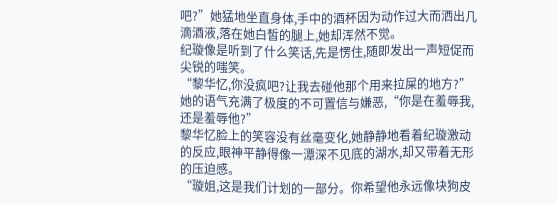吧?”她猛地坐直身体,手中的酒杯因为动作过大而洒出几滴酒液,落在她白皙的腿上,她却浑然不觉。
纪璇像是听到了什么笑话,先是愣住,随即发出一声短促而尖锐的嗤笑。
“黎华忆,你没疯吧?让我去碰他那个用来拉屎的地方?”她的语气充满了极度的不可置信与嫌恶,“你是在羞辱我,还是羞辱他?”
黎华忆脸上的笑容没有丝毫变化,她静静地看着纪璇激动的反应,眼神平静得像一潭深不见底的湖水,却又带着无形的压迫感。
“璇姐,这是我们计划的一部分。你希望他永远像块狗皮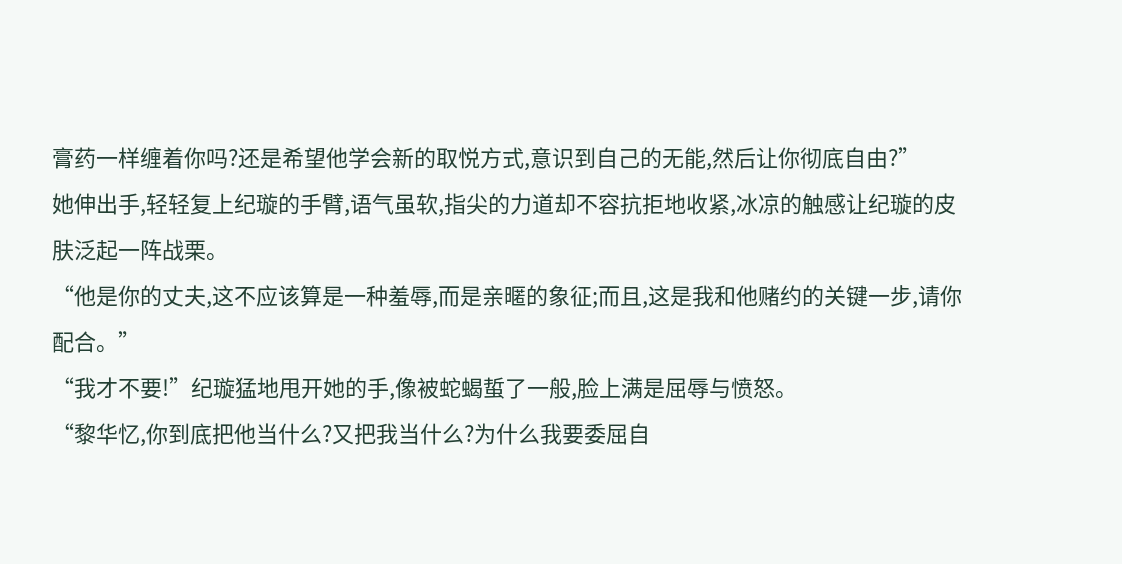膏药一样缠着你吗?还是希望他学会新的取悦方式,意识到自己的无能,然后让你彻底自由?”
她伸出手,轻轻复上纪璇的手臂,语气虽软,指尖的力道却不容抗拒地收紧,冰凉的触感让纪璇的皮肤泛起一阵战栗。
“他是你的丈夫,这不应该算是一种羞辱,而是亲暱的象征;而且,这是我和他赌约的关键一步,请你配合。”
“我才不要!”纪璇猛地甩开她的手,像被蛇蝎蜇了一般,脸上满是屈辱与愤怒。
“黎华忆,你到底把他当什么?又把我当什么?为什么我要委屈自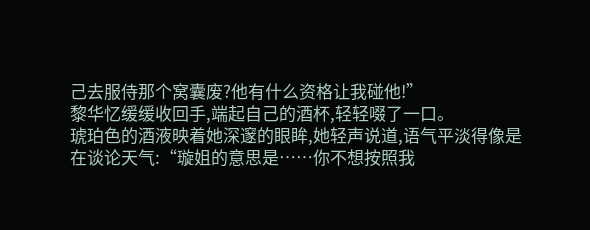己去服侍那个窝囊废?他有什么资格让我碰他!”
黎华忆缓缓收回手,端起自己的酒杯,轻轻啜了一口。
琥珀色的酒液映着她深邃的眼眸,她轻声说道,语气平淡得像是在谈论天气:“璇姐的意思是……你不想按照我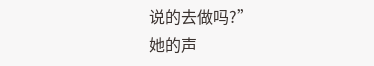说的去做吗?”
她的声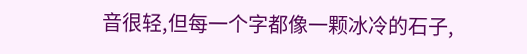音很轻,但每一个字都像一颗冰冷的石子,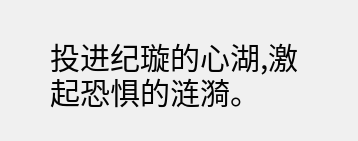投进纪璇的心湖,激起恐惧的涟漪。